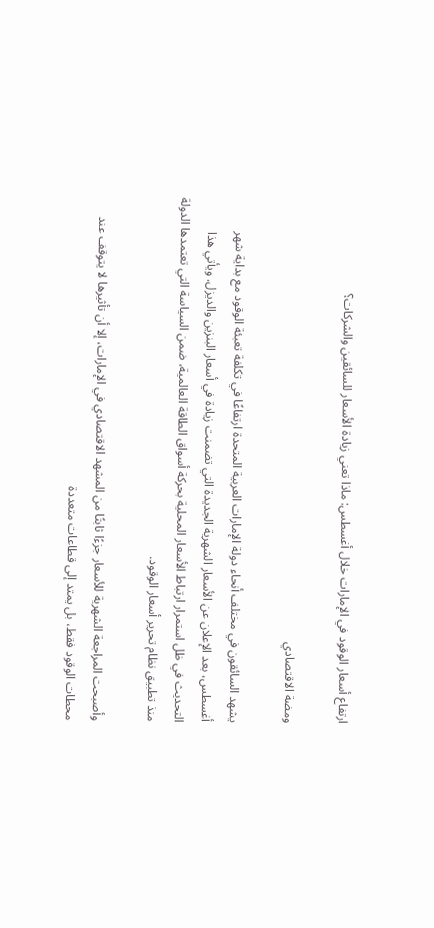ارتفاع أسعار الوقود في الإمارات خلال أغسطس: ماذا تعني زيادة الأسعار للسائقين والشركات؟

ومضة الاقتصادي

يشهد السائقون في مختلف أنحاء دولة الإمارات العربية المتحدة ارتفاعًا في تكلفة تعبئة الوقود مع بداية شهر أغسطس، بعد الإعلان عن الأسعار الشهرية الجديدة التي تضمنت زيادة في أسعار البنزين والديزل. ويأتي هذا التحديث في ظل استمرار ارتباط الأسعار المحلية بحركة أسواق الطاقة العالمية، ضمن السياسة التي تعتمدها الدولة منذ تطبيق نظام تحرير أسعار الوقود.

وأصبحت المراجعة الشهرية للأسعار جزءًا ثابتًا من المشهد الاقتصادي في الإمارات، إلا أن تأثيرها لا يتوقف عند محطات الوقود فقط، بل يمتد إلى قطاعات متعددة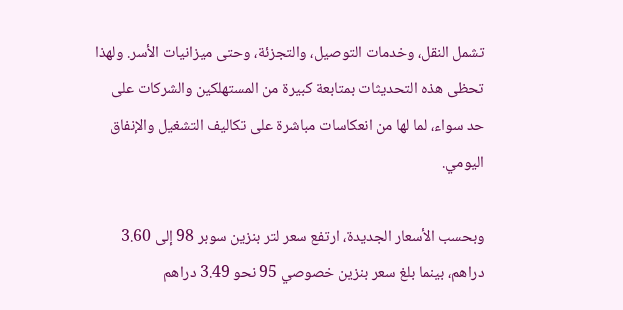تشمل النقل، وخدمات التوصيل، والتجزئة، وحتى ميزانيات الأسر. ولهذا تحظى هذه التحديثات بمتابعة كبيرة من المستهلكين والشركات على حد سواء، لما لها من انعكاسات مباشرة على تكاليف التشغيل والإنفاق اليومي.

وبحسب الأسعار الجديدة، ارتفع سعر لتر بنزين سوبر 98 إلى 3.60 دراهم، بينما بلغ سعر بنزين خصوصي 95 نحو 3.49 دراهم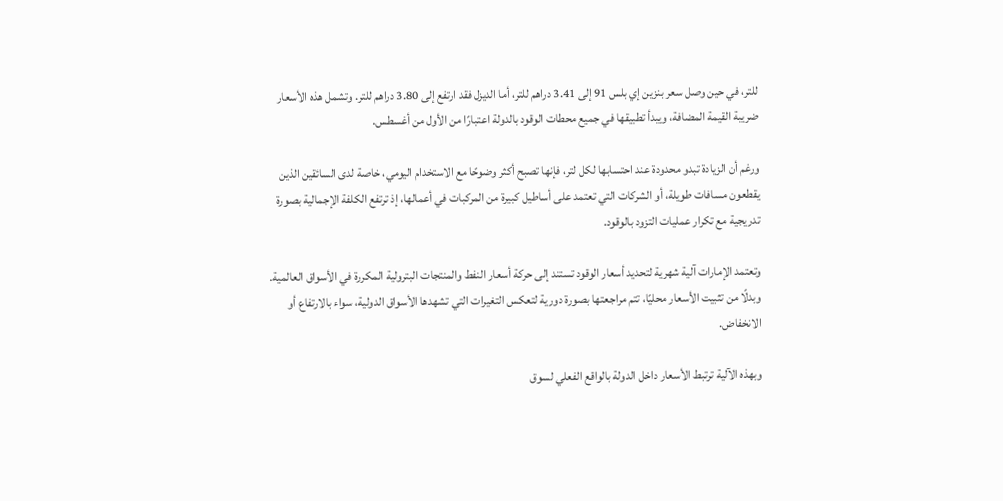للتر، في حين وصل سعر بنزين إي بلس 91 إلى 3.41 دراهم للتر، أما الديزل فقد ارتفع إلى 3.80 دراهم للتر. وتشمل هذه الأسعار ضريبة القيمة المضافة، ويبدأ تطبيقها في جميع محطات الوقود بالدولة اعتبارًا من الأول من أغسطس.

ورغم أن الزيادة تبدو محدودة عند احتسابها لكل لتر، فإنها تصبح أكثر وضوحًا مع الاستخدام اليومي، خاصة لدى السائقين الذين يقطعون مسافات طويلة، أو الشركات التي تعتمد على أساطيل كبيرة من المركبات في أعمالها، إذ ترتفع الكلفة الإجمالية بصورة تدريجية مع تكرار عمليات التزود بالوقود.

وتعتمد الإمارات آلية شهرية لتحديد أسعار الوقود تستند إلى حركة أسعار النفط والمنتجات البترولية المكررة في الأسواق العالمية. وبدلًا من تثبيت الأسعار محليًا، تتم مراجعتها بصورة دورية لتعكس التغيرات التي تشهدها الأسواق الدولية، سواء بالارتفاع أو الانخفاض.

وبهذه الآلية ترتبط الأسعار داخل الدولة بالواقع الفعلي لسوق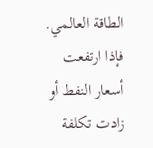الطاقة العالمي. فإذا ارتفعت أسعار النفط أو زادت تكلفة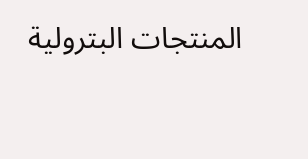المنتجات البترولية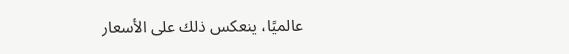عالميًا، ينعكس ذلك على الأسعار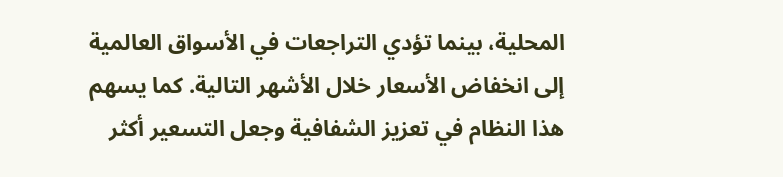المحلية، بينما تؤدي التراجعات في الأسواق العالمية إلى انخفاض الأسعار خلال الأشهر التالية. كما يسهم هذا النظام في تعزيز الشفافية وجعل التسعير أكثر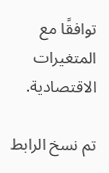توافقًا مع المتغيرات الاقتصادية.

تم نسخ الرابط